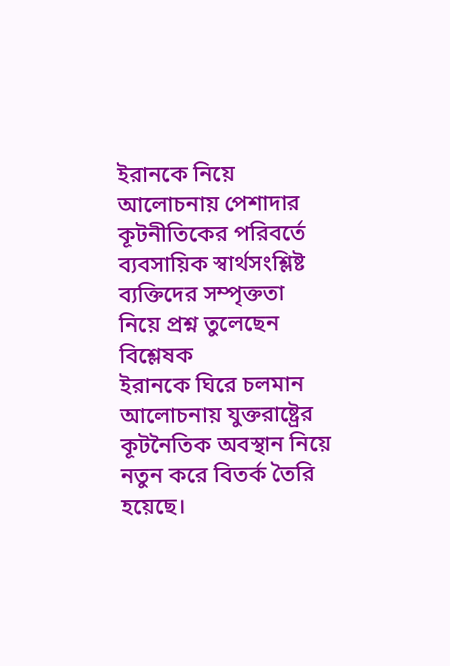ইরানকে নিয়ে আলোচনায় পেশাদার কূটনীতিকের পরিবর্তে ব্যবসায়িক স্বার্থসংশ্লিষ্ট ব্যক্তিদের সম্পৃক্ততা নিয়ে প্রশ্ন তুলেছেন বিশ্লেষক
ইরানকে ঘিরে চলমান আলোচনায় যুক্তরাষ্ট্রের কূটনৈতিক অবস্থান নিয়ে নতুন করে বিতর্ক তৈরি হয়েছে।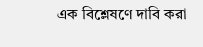এক বিশ্লেষণে দাবি করা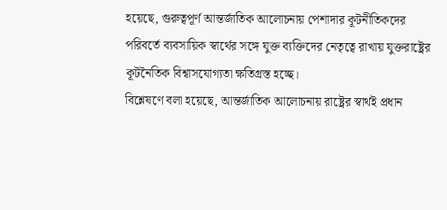হয়েছে, গুরুত্বপূর্ণ আন্তর্জাতিক আলোচনায় পেশাদার কূটনীতিকদের পরিবর্তে ব্যবসায়িক স্বার্থের সঙ্গে যুক্ত ব্যক্তিদের নেতৃত্বে রাখায় যুক্তরাষ্ট্রের কূটনৈতিক বিশ্বাসযোগ্যতা ক্ষতিগ্রস্ত হচ্ছে।
বিশ্লেষণে বলা হয়েছে, আন্তর্জাতিক আলোচনায় রাষ্ট্রের স্বার্থই প্রধান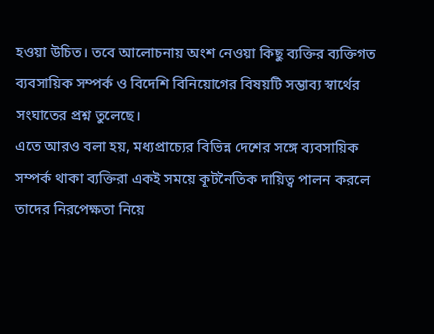হওয়া উচিত। তবে আলোচনায় অংশ নেওয়া কিছু ব্যক্তির ব্যক্তিগত ব্যবসায়িক সম্পর্ক ও বিদেশি বিনিয়োগের বিষয়টি সম্ভাব্য স্বার্থের সংঘাতের প্রশ্ন তুলেছে।
এতে আরও বলা হয়, মধ্যপ্রাচ্যের বিভিন্ন দেশের সঙ্গে ব্যবসায়িক সম্পর্ক থাকা ব্যক্তিরা একই সময়ে কূটনৈতিক দায়িত্ব পালন করলে তাদের নিরপেক্ষতা নিয়ে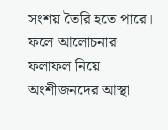সংশয় তৈরি হতে পারে। ফলে আলোচনার ফলাফল নিয়ে অংশীজনদের আস্থা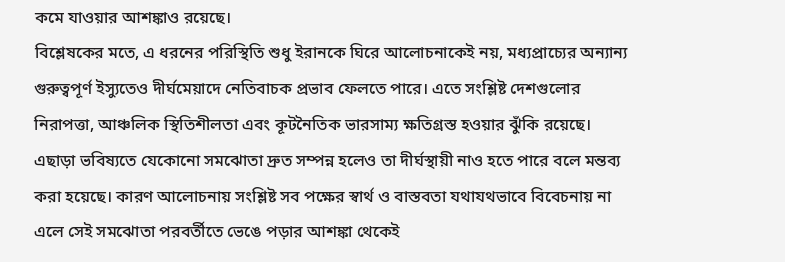কমে যাওয়ার আশঙ্কাও রয়েছে।
বিশ্লেষকের মতে, এ ধরনের পরিস্থিতি শুধু ইরানকে ঘিরে আলোচনাকেই নয়, মধ্যপ্রাচ্যের অন্যান্য গুরুত্বপূর্ণ ইস্যুতেও দীর্ঘমেয়াদে নেতিবাচক প্রভাব ফেলতে পারে। এতে সংশ্লিষ্ট দেশগুলোর নিরাপত্তা, আঞ্চলিক স্থিতিশীলতা এবং কূটনৈতিক ভারসাম্য ক্ষতিগ্রস্ত হওয়ার ঝুঁকি রয়েছে।
এছাড়া ভবিষ্যতে যেকোনো সমঝোতা দ্রুত সম্পন্ন হলেও তা দীর্ঘস্থায়ী নাও হতে পারে বলে মন্তব্য করা হয়েছে। কারণ আলোচনায় সংশ্লিষ্ট সব পক্ষের স্বার্থ ও বাস্তবতা যথাযথভাবে বিবেচনায় না এলে সেই সমঝোতা পরবর্তীতে ভেঙে পড়ার আশঙ্কা থেকেই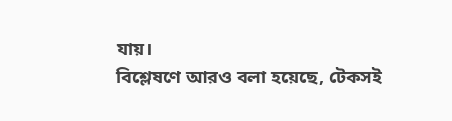যায়।
বিশ্লেষণে আরও বলা হয়েছে, টেকসই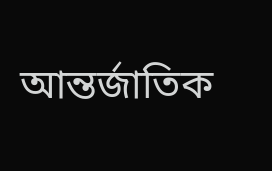আন্তর্জাতিক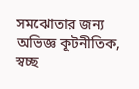সমঝোতার জন্য অভিজ্ঞ কূটনীতিক, স্বচ্ছ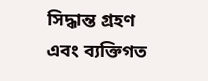সিদ্ধান্ত গ্রহণ এবং ব্যক্তিগত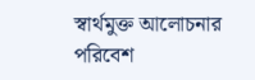স্বার্থমুক্ত আলোচনার পরিবেশ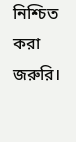নিশ্চিত করা জরুরি।